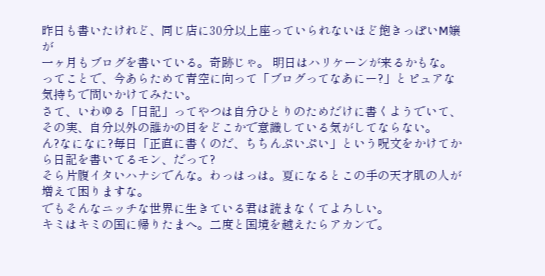昨日も書いたけれど、同じ店に30分以上座っていられないほど飽きっぽいM嬢が
一ヶ月もブログを書いている。奇跡じゃ。 明日はハリケーンが来るかもな。
ってことで、今あらためて青空に向って「ブログってなあにー?」とピュアな気持ちで問いかけてみたい。
さて、いわゆる「日記」ってやつは自分ひとりのためだけに書くようでいて、
その実、自分以外の誰かの目をどこかで意識している気がしてならない。
ん?なになに?毎日「正直に書くのだ、ちちんぷいぷい」という呪文をかけてから日記を書いてるモン、だって?
そら片腹イタいハナシでんな。わっはっは。夏になるとこの手の天才肌の人が増えて困りますな。
でもそんなニッチな世界に生きている君は読まなくてよろしい。
キミはキミの国に帰りたまへ。二度と国境を越えたらアカンで。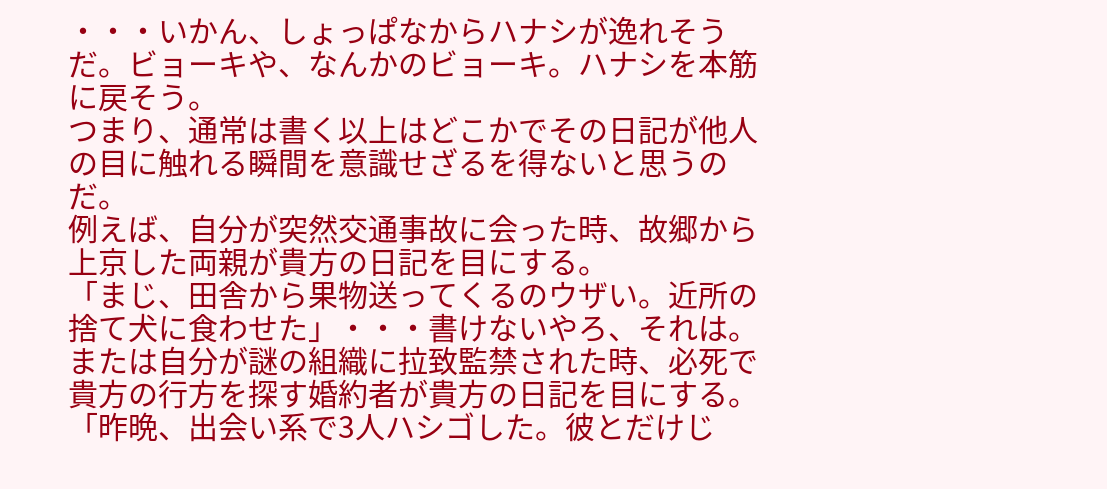・・・いかん、しょっぱなからハナシが逸れそうだ。ビョーキや、なんかのビョーキ。ハナシを本筋に戻そう。
つまり、通常は書く以上はどこかでその日記が他人の目に触れる瞬間を意識せざるを得ないと思うのだ。
例えば、自分が突然交通事故に会った時、故郷から上京した両親が貴方の日記を目にする。
「まじ、田舎から果物送ってくるのウザい。近所の捨て犬に食わせた」・・・書けないやろ、それは。
または自分が謎の組織に拉致監禁された時、必死で貴方の行方を探す婚約者が貴方の日記を目にする。
「昨晩、出会い系で3人ハシゴした。彼とだけじ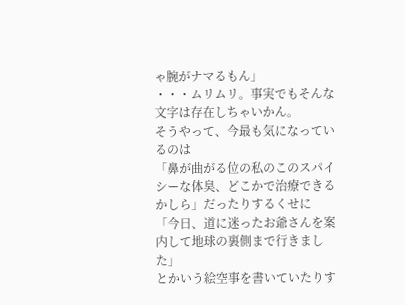ゃ腕がナマるもん」
・・・ムリムリ。事実でもそんな文字は存在しちゃいかん。
そうやって、今最も気になっているのは
「鼻が曲がる位の私のこのスパイシーな体臭、どこかで治療できるかしら」だったりするくせに
「今日、道に迷ったお爺さんを案内して地球の裏側まで行きました」
とかいう絵空事を書いていたりす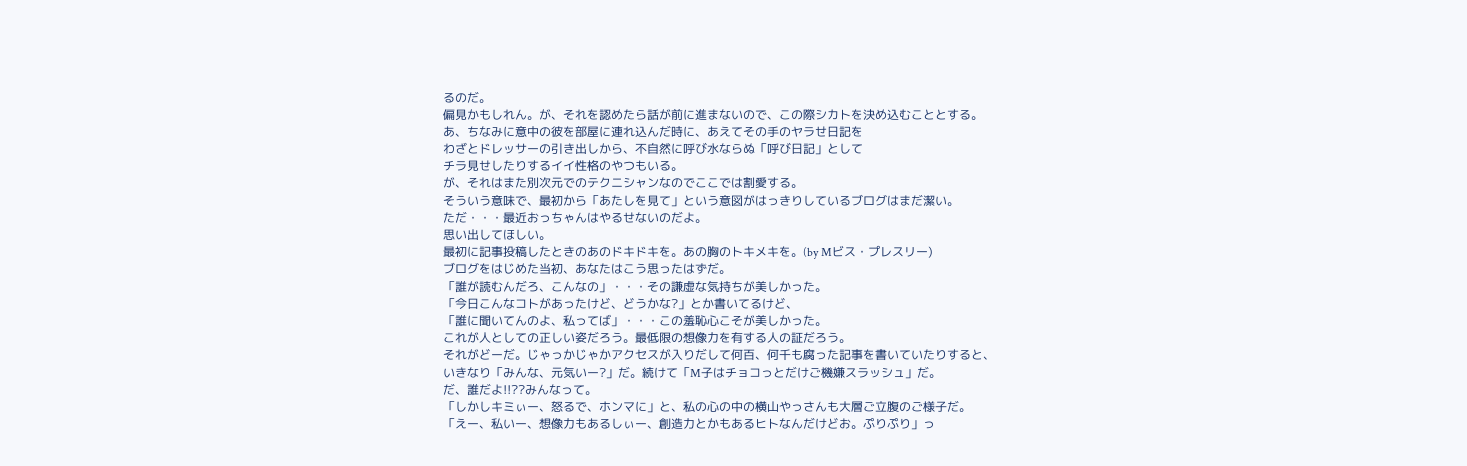るのだ。
偏見かもしれん。が、それを認めたら話が前に進まないので、この際シカトを決め込むこととする。
あ、ちなみに意中の彼を部屋に連れ込んだ時に、あえてその手のヤラせ日記を
わざとドレッサーの引き出しから、不自然に呼び水ならぬ「呼び日記」として
チラ見せしたりするイイ性格のやつもいる。
が、それはまた別次元でのテクニシャンなのでここでは割愛する。
そういう意味で、最初から「あたしを見て」という意図がはっきりしているブログはまだ潔い。
ただ・・・最近おっちゃんはやるせないのだよ。
思い出してほしい。
最初に記事投稿したときのあのドキドキを。あの胸のトキメキを。(by Mビス・プレスリー)
ブログをはじめた当初、あなたはこう思ったはずだ。
「誰が読むんだろ、こんなの」・・・その謙虚な気持ちが美しかった。
「今日こんなコトがあったけど、どうかな?」とか書いてるけど、
「誰に聞いてんのよ、私ってば」・・・この羞恥心こそが美しかった。
これが人としての正しい姿だろう。最低限の想像力を有する人の証だろう。
それがどーだ。じゃっかじゃかアクセスが入りだして何百、何千も腐った記事を書いていたりすると、
いきなり「みんな、元気いー?」だ。続けて「M子はチョコっとだけご機嫌スラッシュ」だ。
だ、誰だよ!!??みんなって。
「しかしキミぃー、怒るで、ホンマに」と、私の心の中の横山やっさんも大層ご立腹のご様子だ。
「えー、私いー、想像力もあるしぃー、創造力とかもあるヒトなんだけどお。ぷりぷり」っ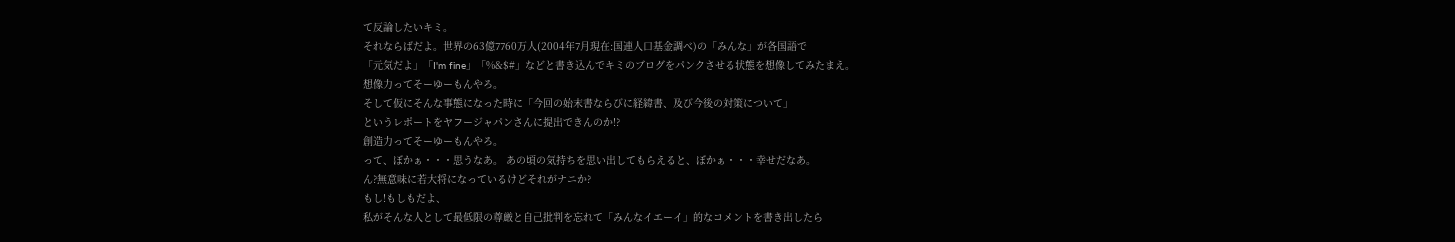て反論したいキミ。
それならばだよ。世界の63億7760万人(2004年7月現在:国連人口基金調べ)の「みんな」が各国語で
「元気だよ」「I'm fine」「%&$#」などと書き込んでキミのブログをパンクさせる状態を想像してみたまえ。
想像力ってそーゆーもんやろ。
そして仮にそんな事態になった時に「今回の始末書ならびに経緯書、及び今後の対策について」
というレポートをヤフージャパンさんに提出できんのか!?
創造力ってそーゆーもんやろ。
って、ぼかぁ・・・思うなあ。 あの頃の気持ちを思い出してもらえると、ぼかぁ・・・幸せだなあ。
ん?無意味に若大将になっているけどそれがナニか?
もし!もしもだよ、
私がそんな人として最低限の尊厳と自己批判を忘れて「みんなイエーイ」的なコメントを書き出したら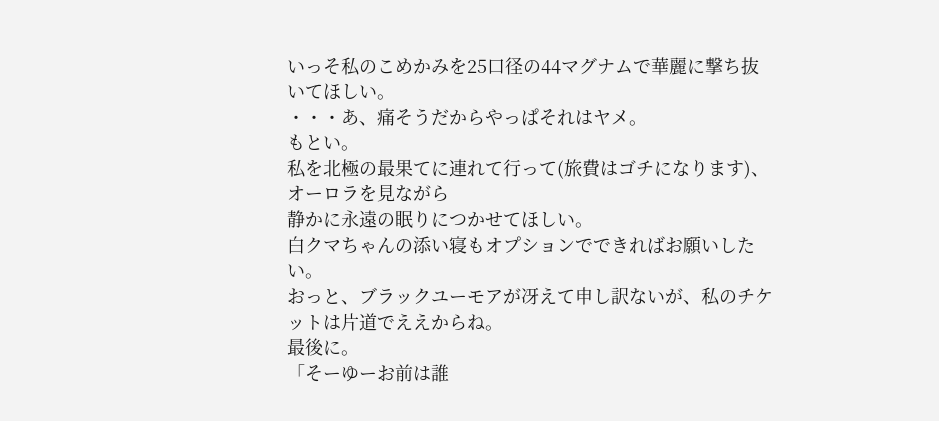いっそ私のこめかみを25口径の44マグナムで華麗に撃ち抜いてほしい。
・・・あ、痛そうだからやっぱそれはヤメ。
もとい。
私を北極の最果てに連れて行って(旅費はゴチになります)、オーロラを見ながら
静かに永遠の眠りにつかせてほしい。
白クマちゃんの添い寝もオプションでできればお願いしたい。
おっと、ブラックユーモアが冴えて申し訳ないが、私のチケットは片道でええからね。
最後に。
「そーゆーお前は誰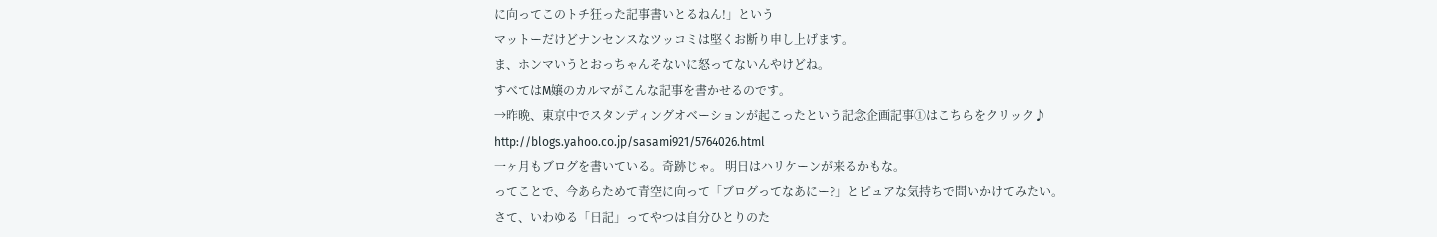に向ってこのトチ狂った記事書いとるねん!」という
マットーだけどナンセンスなツッコミは堅くお断り申し上げます。
ま、ホンマいうとおっちゃんそないに怒ってないんやけどね。
すべてはM嬢のカルマがこんな記事を書かせるのです。
→昨晩、東京中でスタンディングオベーションが起こったという記念企画記事①はこちらをクリック♪
http://blogs.yahoo.co.jp/sasami921/5764026.html
一ヶ月もブログを書いている。奇跡じゃ。 明日はハリケーンが来るかもな。
ってことで、今あらためて青空に向って「ブログってなあにー?」とピュアな気持ちで問いかけてみたい。
さて、いわゆる「日記」ってやつは自分ひとりのた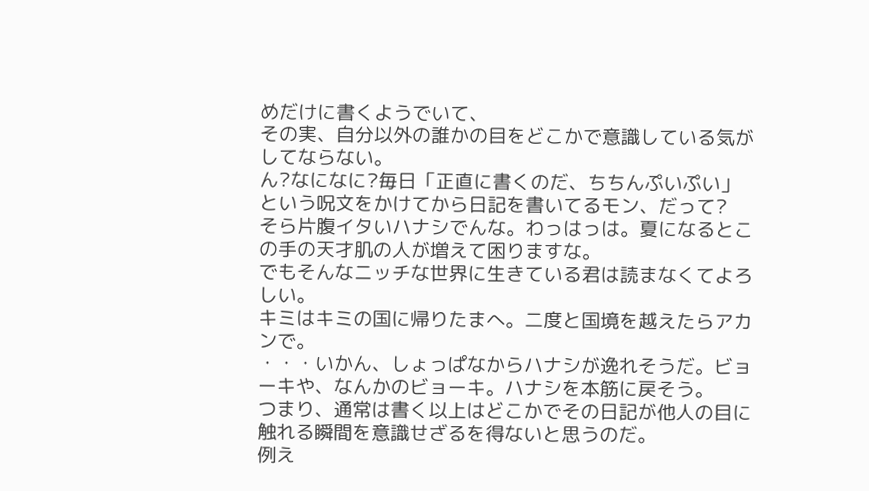めだけに書くようでいて、
その実、自分以外の誰かの目をどこかで意識している気がしてならない。
ん?なになに?毎日「正直に書くのだ、ちちんぷいぷい」という呪文をかけてから日記を書いてるモン、だって?
そら片腹イタいハナシでんな。わっはっは。夏になるとこの手の天才肌の人が増えて困りますな。
でもそんなニッチな世界に生きている君は読まなくてよろしい。
キミはキミの国に帰りたまへ。二度と国境を越えたらアカンで。
・・・いかん、しょっぱなからハナシが逸れそうだ。ビョーキや、なんかのビョーキ。ハナシを本筋に戻そう。
つまり、通常は書く以上はどこかでその日記が他人の目に触れる瞬間を意識せざるを得ないと思うのだ。
例え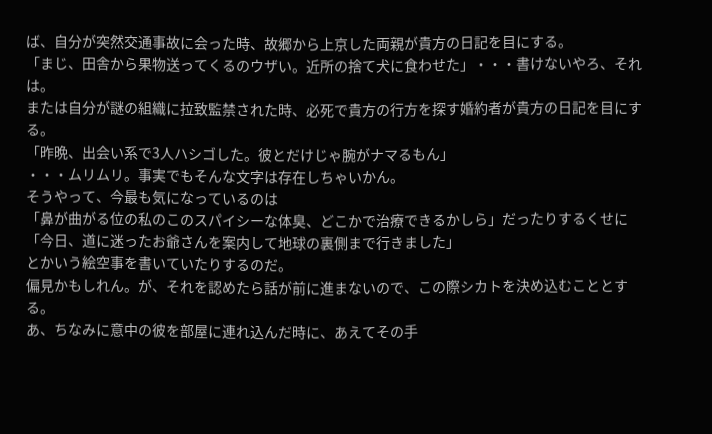ば、自分が突然交通事故に会った時、故郷から上京した両親が貴方の日記を目にする。
「まじ、田舎から果物送ってくるのウザい。近所の捨て犬に食わせた」・・・書けないやろ、それは。
または自分が謎の組織に拉致監禁された時、必死で貴方の行方を探す婚約者が貴方の日記を目にする。
「昨晩、出会い系で3人ハシゴした。彼とだけじゃ腕がナマるもん」
・・・ムリムリ。事実でもそんな文字は存在しちゃいかん。
そうやって、今最も気になっているのは
「鼻が曲がる位の私のこのスパイシーな体臭、どこかで治療できるかしら」だったりするくせに
「今日、道に迷ったお爺さんを案内して地球の裏側まで行きました」
とかいう絵空事を書いていたりするのだ。
偏見かもしれん。が、それを認めたら話が前に進まないので、この際シカトを決め込むこととする。
あ、ちなみに意中の彼を部屋に連れ込んだ時に、あえてその手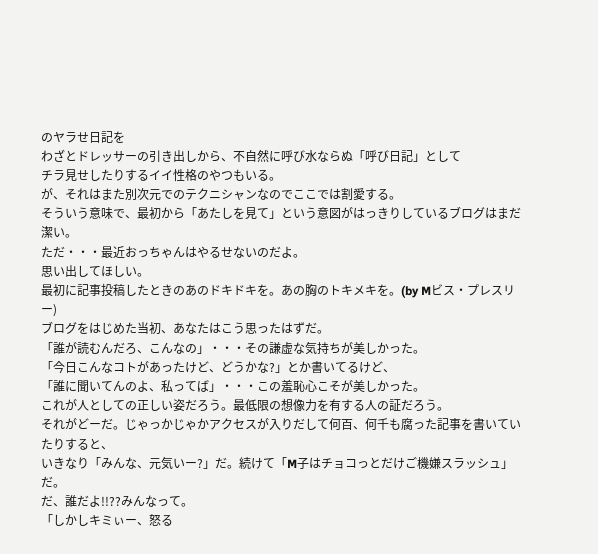のヤラせ日記を
わざとドレッサーの引き出しから、不自然に呼び水ならぬ「呼び日記」として
チラ見せしたりするイイ性格のやつもいる。
が、それはまた別次元でのテクニシャンなのでここでは割愛する。
そういう意味で、最初から「あたしを見て」という意図がはっきりしているブログはまだ潔い。
ただ・・・最近おっちゃんはやるせないのだよ。
思い出してほしい。
最初に記事投稿したときのあのドキドキを。あの胸のトキメキを。(by Mビス・プレスリー)
ブログをはじめた当初、あなたはこう思ったはずだ。
「誰が読むんだろ、こんなの」・・・その謙虚な気持ちが美しかった。
「今日こんなコトがあったけど、どうかな?」とか書いてるけど、
「誰に聞いてんのよ、私ってば」・・・この羞恥心こそが美しかった。
これが人としての正しい姿だろう。最低限の想像力を有する人の証だろう。
それがどーだ。じゃっかじゃかアクセスが入りだして何百、何千も腐った記事を書いていたりすると、
いきなり「みんな、元気いー?」だ。続けて「M子はチョコっとだけご機嫌スラッシュ」だ。
だ、誰だよ!!??みんなって。
「しかしキミぃー、怒る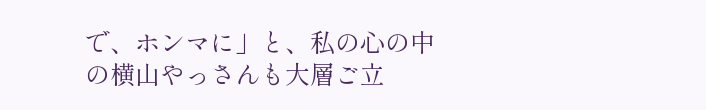で、ホンマに」と、私の心の中の横山やっさんも大層ご立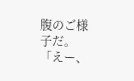腹のご様子だ。
「えー、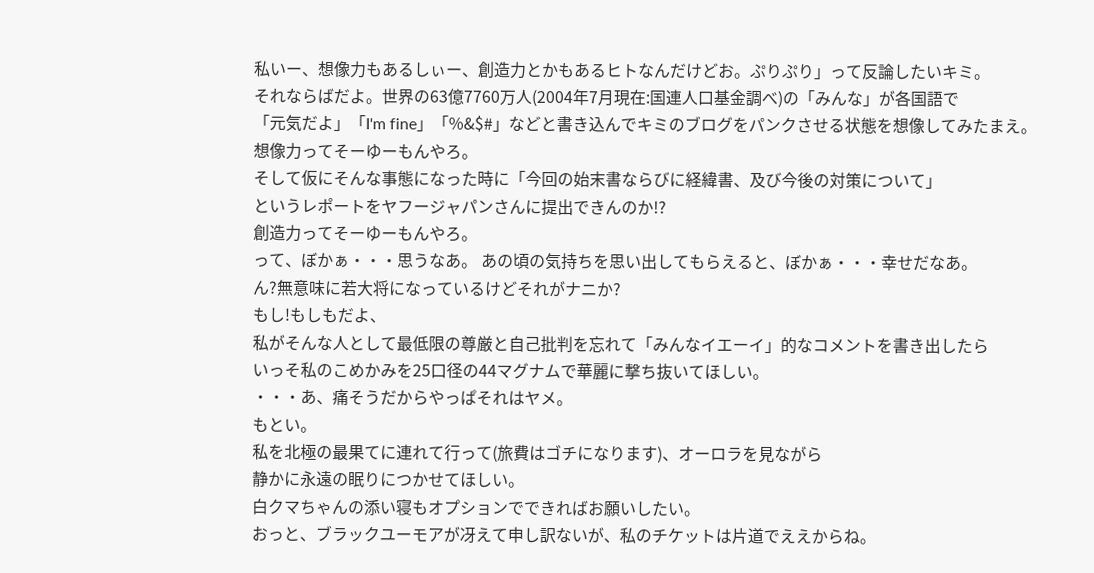私いー、想像力もあるしぃー、創造力とかもあるヒトなんだけどお。ぷりぷり」って反論したいキミ。
それならばだよ。世界の63億7760万人(2004年7月現在:国連人口基金調べ)の「みんな」が各国語で
「元気だよ」「I'm fine」「%&$#」などと書き込んでキミのブログをパンクさせる状態を想像してみたまえ。
想像力ってそーゆーもんやろ。
そして仮にそんな事態になった時に「今回の始末書ならびに経緯書、及び今後の対策について」
というレポートをヤフージャパンさんに提出できんのか!?
創造力ってそーゆーもんやろ。
って、ぼかぁ・・・思うなあ。 あの頃の気持ちを思い出してもらえると、ぼかぁ・・・幸せだなあ。
ん?無意味に若大将になっているけどそれがナニか?
もし!もしもだよ、
私がそんな人として最低限の尊厳と自己批判を忘れて「みんなイエーイ」的なコメントを書き出したら
いっそ私のこめかみを25口径の44マグナムで華麗に撃ち抜いてほしい。
・・・あ、痛そうだからやっぱそれはヤメ。
もとい。
私を北極の最果てに連れて行って(旅費はゴチになります)、オーロラを見ながら
静かに永遠の眠りにつかせてほしい。
白クマちゃんの添い寝もオプションでできればお願いしたい。
おっと、ブラックユーモアが冴えて申し訳ないが、私のチケットは片道でええからね。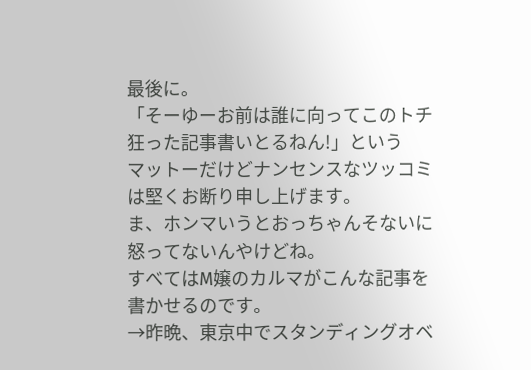最後に。
「そーゆーお前は誰に向ってこのトチ狂った記事書いとるねん!」という
マットーだけどナンセンスなツッコミは堅くお断り申し上げます。
ま、ホンマいうとおっちゃんそないに怒ってないんやけどね。
すべてはM嬢のカルマがこんな記事を書かせるのです。
→昨晩、東京中でスタンディングオベ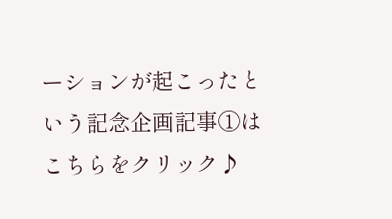ーションが起こったという記念企画記事①はこちらをクリック♪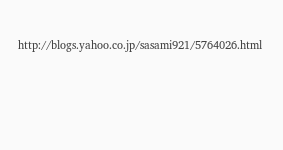http://blogs.yahoo.co.jp/sasami921/5764026.html